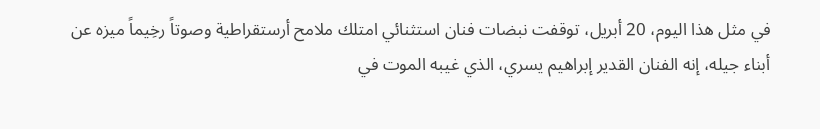في مثل هذا اليوم، 20 أبريل، توقفت نبضات فنان استثنائي امتلك ملامح أرستقراطية وصوتاً رخِيماً ميزه عن أبناء جيله، إنه الفنان القدير إبراهيم يسري، الذي غيبه الموت في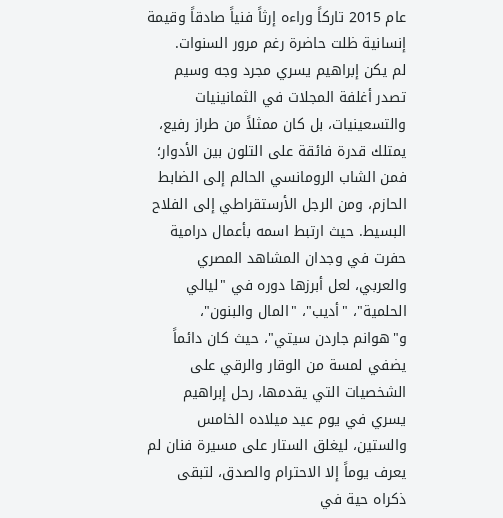عام 2015 تاركاً وراءه إرثاً فنياً صادقاً وقيمة إنسانية ظلت حاضرة رغم مرور السنوات.
لم يكن إبراهيم يسري مجرد وجه وسيم تصدر أغلفة المجلات في الثمانينيات والتسعينيات، بل كان ممثلاً من طراز رفيع، يمتلك قدرة فائقة على التلون بين الأدوار؛ فمن الشاب الرومانسي الحالم إلى الضابط الحازم، ومن الرجل الأرستقراطي إلى الفلاح البسيط. حيث ارتبط اسمه بأعمال درامية حفرت في وجدان المشاهد المصري والعربي، لعل أبرزها دوره في "ليالي الحلمية"، "أديب"، "المال والبنون"، و"هوانم جاردن سيتي"، حيث كان دائماً يضفي لمسة من الوقار والرقي على الشخصيات التي يقدمها، رحل إبراهيم يسري في يوم عيد ميلاده الخامس والستين، ليغلق الستار على مسيرة فنان لم يعرف يوماً إلا الاحترام والصدق، لتبقى ذكراه حية في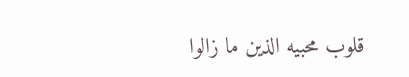قلوب محبيه الذين ما زالوا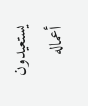يستعيدون أعماله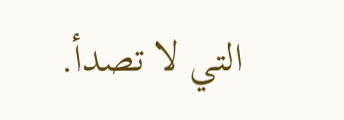التي لا تصدأ.